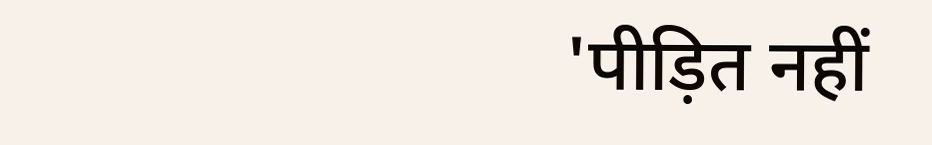'पीड़ित नहीं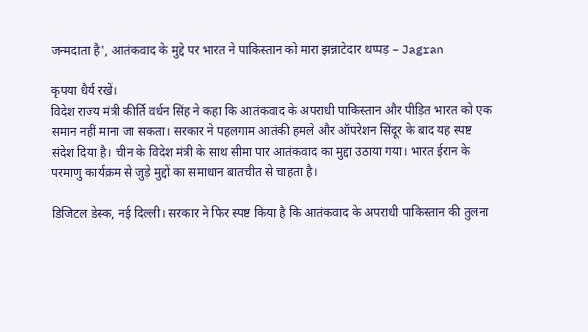जन्मदाता है', आतंकवाद के मुद्दे पर भारत ने पाकिस्तान को मारा झन्नाटेदार थप्पड़ – Jagran

कृपया धैर्य रखें।
विदेश राज्य मंत्री कीर्ति वर्धन सिंह ने कहा कि आतंकवाद के अपराधी पाकिस्तान और पीड़ित भारत को एक समान नहीं माना जा सकता। सरकार ने पहलगाम आतंकी हमले और ऑपरेशन सिंदूर के बाद यह स्पष्ट संदेश दिया है। चीन के विदेश मंत्री के साथ सीमा पार आतंकवाद का मुद्दा उठाया गया। भारत ईरान के परमाणु कार्यक्रम से जुड़े मुद्दों का समाधान बातचीत से चाहता है।

डिजिटल डेस्क, नई दिल्ली। सरकार ने फिर स्पष्ट किया है कि आतंकवाद के अपराधी पाकिस्तान की तुलना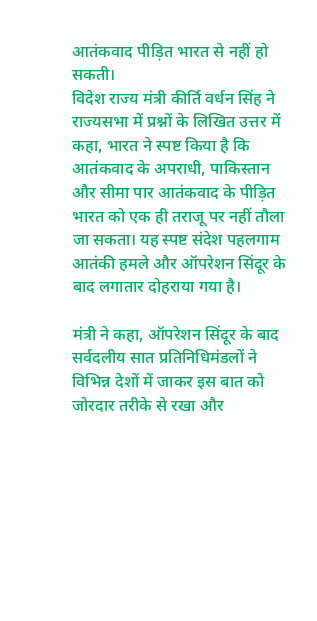आतंकवाद पीड़ित भारत से नहीं हो सकती।
विदेश राज्य मंत्री कीर्ति वर्धन सिंह ने राज्यसभा में प्रश्नों के लिखित उत्तर में कहा, भारत ने स्पष्ट किया है कि आतंकवाद के अपराधी, पाकिस्तान और सीमा पार आतंकवाद के पीड़ित भारत को एक ही तराजू पर नहीं तौला जा सकता। यह स्पष्ट संदेश पहलगाम आतंकी हमले और ऑपरेशन सिंदूर के बाद लगातार दोहराया गया है।

मंत्री ने कहा, ऑपरेशन सिंदूर के बाद सर्वदलीय सात प्रतिनिधिमंडलों ने विभिन्न देशों में जाकर इस बात को जोरदार तरीके से रखा और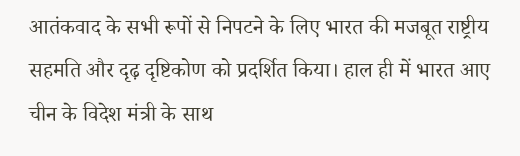आतंकवाद के सभी रूपों से निपटने के लिए भारत की मजबूत राष्ट्रीय सहमति और दृढ़ दृष्टिकोण को प्रदर्शित किया। हाल ही में भारत आए चीन के विदेश मंत्री के साथ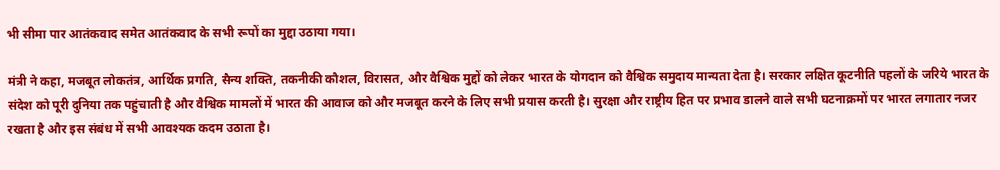भी सीमा पार आतंकवाद समेत आतंकवाद के सभी रूपों का मुद्दा उठाया गया।

मंत्री ने कहा, मजबूत लोकतंत्र, आर्थिक प्रगति, सैन्य शक्ति, तकनीकी कौशल, विरासत, और वैश्विक मुद्दों को लेकर भारत के योगदान को वैश्विक समुदाय मान्यता देता है। सरकार लक्षित कूटनीति पहलों के जरिये भारत के संदेश को पूरी दुनिया तक पहुंचाती है और वैश्विक मामलों में भारत की आवाज को और मजबूत करने के लिए सभी प्रयास करती है। सुरक्षा और राष्ट्रीय हित पर प्रभाव डालने वाले सभी घटनाक्रमों पर भारत लगातार नजर रखता है और इस संबंध में सभी आवश्यक कदम उठाता है।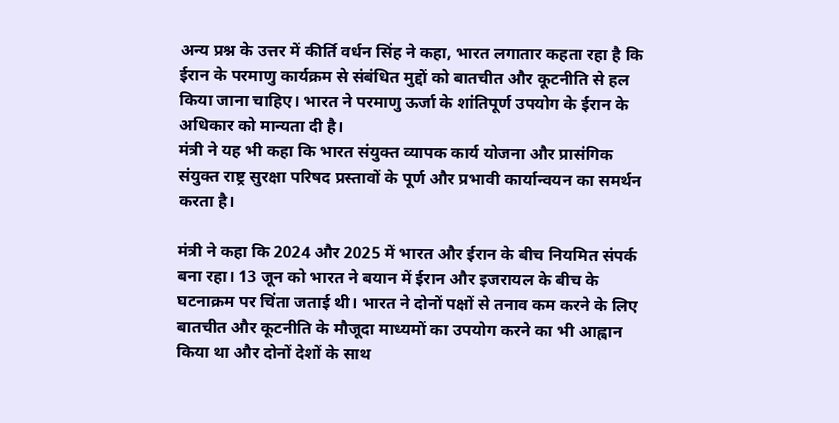अन्य प्रश्न के उत्तर में कीर्ति वर्धन सिंह ने कहा, भारत लगातार कहता रहा है कि ईरान के परमाणु कार्यक्रम से संबंधित मुद्दों को बातचीत और कूटनीति से हल किया जाना चाहिए। भारत ने परमाणु ऊर्जा के शांतिपूर्ण उपयोग के ईरान के अधिकार को मान्यता दी है।
मंत्री ने यह भी कहा कि भारत संयुक्त व्यापक कार्य योजना और प्रासंगिक संयुक्त राष्ट्र सुरक्षा परिषद प्रस्तावों के पूर्ण और प्रभावी कार्यान्वयन का समर्थन करता है।

मंत्री ने कहा कि 2024 और 2025 में भारत और ईरान के बीच नियमित संपर्क बना रहा। 13 जून को भारत ने बयान में ईरान और इजरायल के बीच के घटनाक्रम पर चिंता जताई थी। भारत ने दोनों पक्षों से तनाव कम करने के लिए बातचीत और कूटनीति के मौजूदा माध्यमों का उपयोग करने का भी आह्वान किया था और दोनों देशों के साथ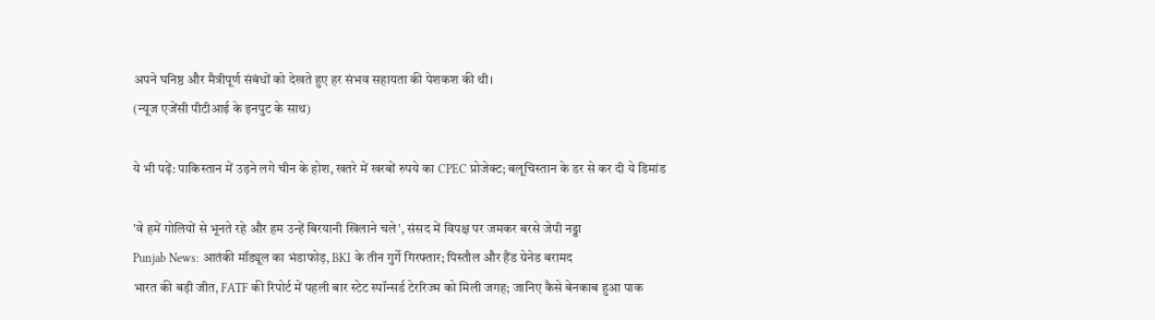अपने घनिष्ठ और मैत्रीपूर्ण संबंधों को देखते हुए हर संभव सहायता की पेशकश की थी।
(न्यूज एजेंसी पीटीआई के इनपुट के साथ)

ये भी पढ़ें: पाकिस्तान में उड़ने लगे चीन के होश, खतरे में खरबों रुपये का CPEC प्रोजेक्ट; बलूचिस्तान के डर से कर दी ये डिमांड

'वे हमें गोलियों से भूनते रहे और हम उन्हें बिरयानी खिलाने चले', संसद में विपक्ष पर जमकर बरसे जेपी नड्डा
Punjab News: आतंकी मॉड्यूल का भंडाफोड़, BKI के तीन गुर्गे गिरफ्तार; पिस्तौल और हैंड ग्रेनेड बरामद
भारत की बड़ी जीत, FATF की रिपोर्ट में पहली बार स्टेट स्पॉन्सर्ड टेररिज्म को मिली जगह; जानिए कैसे बेनकाब हुआ पाक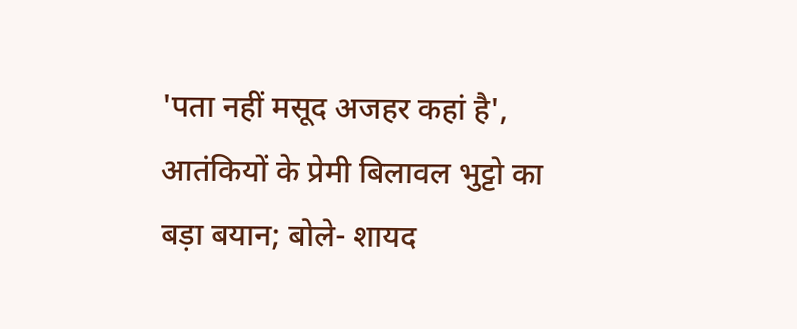'पता नहीं मसूद अजहर कहां है', आतंकियों के प्रेमी बिलावल भुट्टो का बड़ा बयान; बोले- शायद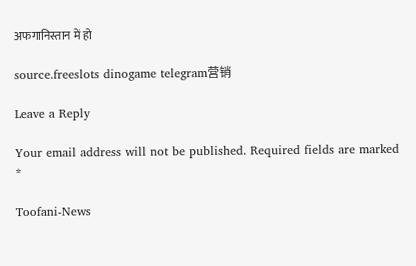अफगानिस्तान में हो

source.freeslots dinogame telegram营销

Leave a Reply

Your email address will not be published. Required fields are marked *

Toofani-News